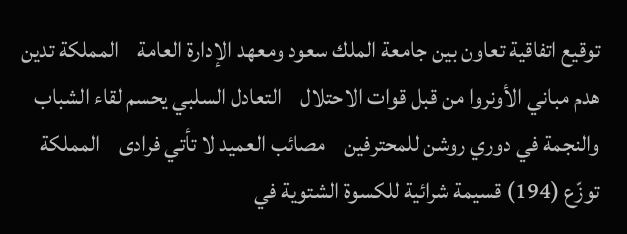توقيع اتفاقية تعاون بين جامعة الملك سعود ومعهد الإدارة العامة    المملكة تدين هدم مباني الأونروا من قبل قوات الاحتلال    التعادل السلبي يحسم لقاء الشباب والنجمة في دوري روشن للمحترفين    مصائب العميد لا تأتي فرادى    المملكة توزّع (194) قسيمة شرائية للكسوة الشتوية في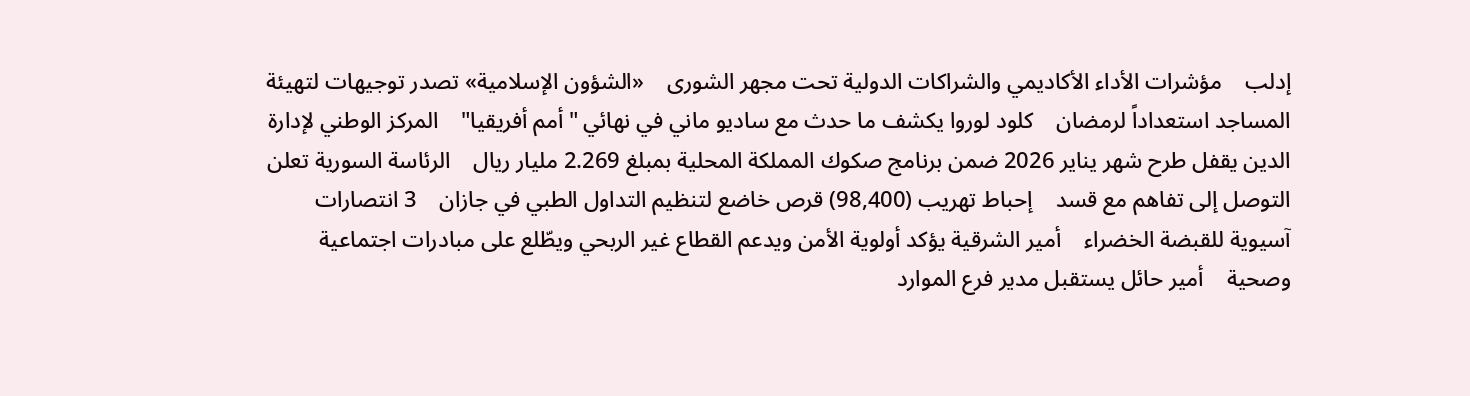إدلب    مؤشرات الأداء الأكاديمي والشراكات الدولية تحت مجهر الشورى    «الشؤون الإسلامية» تصدر توجيهات لتهيئة المساجد استعداداً لرمضان    كلود لوروا يكشف ما حدث مع ساديو ماني في نهائي "أمم أفريقيا"    المركز الوطني لإدارة الدين يقفل طرح شهر يناير 2026 ضمن برنامج صكوك المملكة المحلية بمبلغ 2.269 مليار ريال    الرئاسة السورية تعلن التوصل إلى تفاهم مع قسد    إحباط تهريب (98,400) قرص خاضع لتنظيم التداول الطبي في جازان    3 انتصارات آسيوية للقبضة الخضراء    أمير الشرقية يؤكد أولوية الأمن ويدعم القطاع غير الربحي ويطّلع على مبادرات اجتماعية وصحية    أمير حائل يستقبل مدير فرع الموارد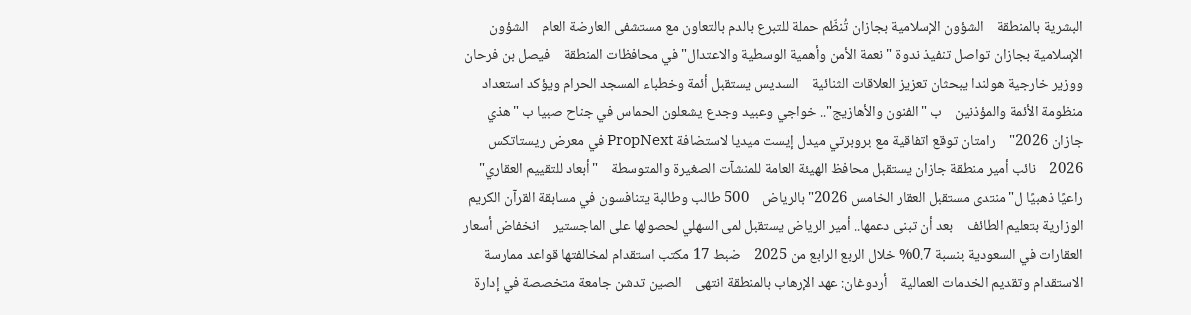البشرية بالمنطقة    الشؤون الإسلامية بجازان تُنظّم حملة للتبرع بالدم بالتعاون مع مستشفى العارضة العام    الشؤون الإسلامية بجازان تواصل تنفيذ ندوة "نعمة الأمن وأهمية الوسطية والاعتدال"في محافظات المنطقة    فيصل بن فرحان ووزير خارجية هولندا يبحثان تعزيز العلاقات الثنائية    السديس يستقبل أئمة وخطباء المسجد الحرام ويؤكد استعداد منظومة الأئمة والمؤذنين    ب "الفنون والأهازيج".. خواجي وعبيد وجدع يشعلون الحماس في جناح صبيا ب "هذي جازان 2026"    رامتان توقع اتفاقية مع بروبرتي ميدل إيست ميديا لاستضافة PropNext في معرض ريستاتكس 2026    نائب أمير منطقة جازان يستقبل محافظ الهيئة العامة للمنشآت الصغيرة والمتوسطة    "أبعاد للتقييم العقاري" راعيًا ذهبيًا ل"منتدى مستقبل العقار الخامس 2026" بالرياض    500 طالب وطالبة يتنافسون في مسابقة القرآن الكريم الوزارية بتعليم الطائف    بعد أن تبنى دعمها.. أمير الرياض يستقبل لمى السهلي لحصولها على الماجستير    انخفاض أسعار العقارات في السعودية بنسبة 0.7% خلال الربع الرابع من 2025    ضبط 17 مكتب استقدام لمخالفتها قواعد ممارسة الاستقدام وتقديم الخدمات العمالية    أردوغان: عهد الإرهاب بالمنطقة انتهى    الصين تدشن جامعة متخصصة في إدارة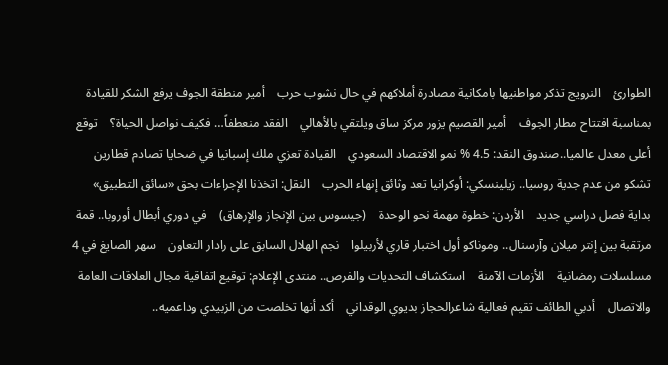الطوارئ    النرويج تذكر مواطنيها بامكانية مصادرة أملاكهم في حال نشوب حرب    أمير منطقة الجوف يرفع الشكر للقيادة بمناسبة افتتاح مطار الجوف    أمير القصيم يزور مركز ساق ويلتقي بالأهالي    الفقد منعطفاً… فكيف نواصل الحياة؟    توقع أعلى معدل عالميا..صندوق النقد: 4.5 % نمو الاقتصاد السعودي    القيادة تعزي ملك إسبانيا في ضحايا تصادم قطارين    تشكو من عدم جدية روسيا.. زيلينسكي: أوكرانيا تعد وثائق إنهاء الحرب    النقل: اتخذنا الإجراءات بحق «سائق التطبيق»    بداية فصل دراسي جديد    الأردن: خطوة مهمة نحو الوحدة    (جيسوس بين الإنجاز والإرهاق)    في دوري أبطال أوروبا.. قمة مرتقبة بين إنتر ميلان وآرسنال.. وموناكو أول اختبار قاري لأربيلوا    نجم الهلال السابق على رادار التعاون    سهر الصايغ في 4 مسلسلات رمضانية    الأزمات الآمنة    استكشاف التحديات والفرص.. منتدى الإعلام: توقيع اتفاقية مجال العلاقات العامة والاتصال    أدبي الطائف تقيم فعالية شاعرالحجاز بديوي الوقداني    أكد أنها تخلصت من الزبيدي وداعميه..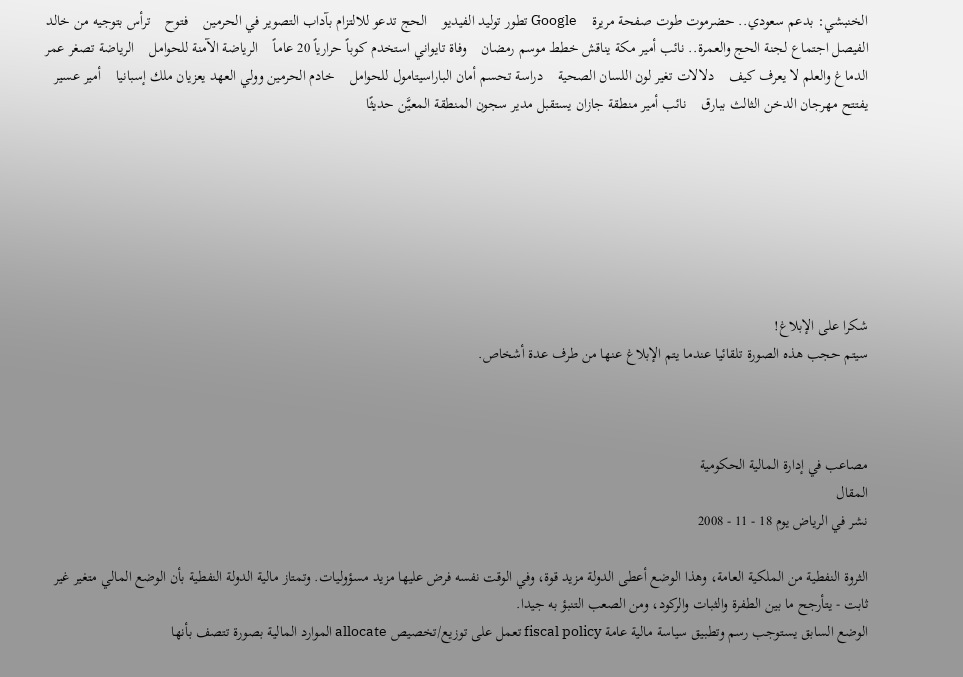الخنبشي: بدعم سعودي.. حضرموت طوت صفحة مريرة    Google تطور توليد الفيديو    الحج تدعو للالتزام بآداب التصوير في الحرمين    فتوح    ترأس بتوجيه من خالد الفيصل اجتماع لجنة الحج والعمرة.. نائب أمير مكة يناقش خطط موسم رمضان    وفاة تايواني استخدم كوباً حرارياً 20 عاماً    الرياضة الآمنة للحوامل    الرياضة تصغر عمر الدماغ والعلم لا يعرف كيف    دلالات تغير لون اللسان الصحية    دراسة تحسم أمان الباراسيتامول للحوامل    خادم الحرمين وولي العهد يعزيان ملك إسبانيا    أمير عسير يفتتح مهرجان الدخن الثالث ببارق    نائب أمير منطقة جازان يستقبل مدير سجون المنطقة المعيَّن حديثًا







شكرا على الإبلاغ!
سيتم حجب هذه الصورة تلقائيا عندما يتم الإبلاغ عنها من طرف عدة أشخاص.



مصاعب في إدارة المالية الحكومية
المقال
نشر في الرياض يوم 18 - 11 - 2008

الثروة النفطية من الملكية العامة، وهذا الوضع أعطى الدولة مزيد قوة، وفي الوقت نفسه فرض عليها مزيد مسؤوليات. وتمتاز مالية الدولة النفطية بأن الوضع المالي متغير غير ثابت - يتأرجح ما بين الطفرة والثبات والركود، ومن الصعب التنبؤ به جيدا.
الوضع السابق يستوجب رسم وتطبيق سياسة مالية عامة fiscal policy تعمل على توزيع/تخصيص allocate الموارد المالية بصورة تتصف بأنها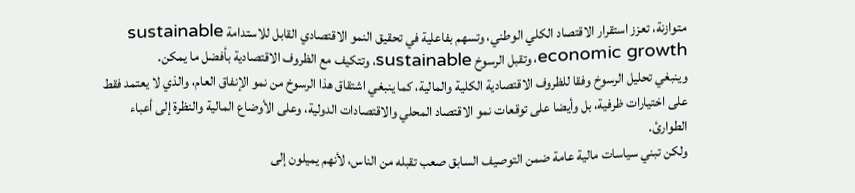متوازنة، تعزز استقرار الاقتصاد الكلي الوطني، وتسهم بفاعلية في تحقيق النمو الاقتصادي القابل للاستدامة sustainable economic growth، وتقبل الرسوخ sustainable، وتتكيف مع الظروف الاقتصادية بأفضل ما يمكن.
وينبغي تحليل الرسوخ وفقا للظروف الاقتصادية الكلية والمالية، كما ينبغي اشتقاق هذا الرسوخ من نمو الإنفاق العام، والذي لا يعتمد فقط على اختيارات ظرفية، بل وأيضا على توقعات نمو الاقتصاد المحلي والاقتصادات الدولية، وعلى الأوضاع المالية والنظرة إلى أعباء الطوارئ.
ولكن تبني سياسات مالية عامة ضمن التوصيف السابق صعب تقبله من الناس، لأنهم يميلون إلى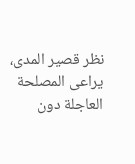نظر قصير المدى، يراعى المصلحة العاجلة دون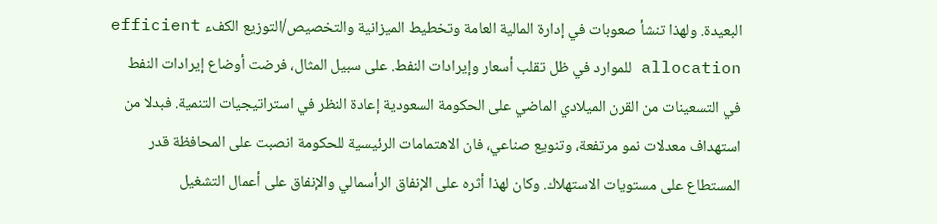البعيدة. ولهذا تنشأ صعوبات في إدارة المالية العامة وتخطيط الميزانية والتخصيص/التوزيع الكفء efficient allocation للموارد في ظل تقلب أسعار وإيرادات النفط. على سبيل المثال، فرضت أوضاع إيرادات النفط في التسعينات من القرن الميلادي الماضي على الحكومة السعودية إعادة النظر في استراتيجيات التنمية. فبدلا من استهداف معدلات نمو مرتفعة، وتنويع صناعي، فان الاهتمامات الرئيسية للحكومة انصبت على المحافظة قدر المستطاع على مستويات الاستهلاك. وكان لهذا أثره على الإنفاق الرأسمالي والإنفاق على أعمال التشغيل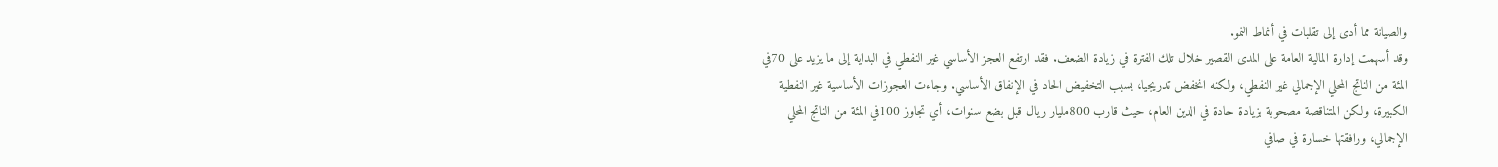والصيانة مما أدى إلى تقلبات في أنماط النمو.
وقد أسهمت إدارة المالية العامة على المدى القصير خلال تلك الفترة في زيادة الضعف. فقد ارتفع العجز الأساسي غير النفطي في البداية إلى ما يزيد على 70في المئة من الناتج المحلي الإجمالي غير النفطي، ولكنه انخفض تدريجيا، بسبب التخفيض الحاد في الإنفاق الأساسي. وجاءت العجوزات الأساسية غير النفطية الكبيرة، ولكن المتناقصة مصحوبة بزيادة حادة في الدين العام، حيث قارب 800مليار ريال قبل بضع سنوات، أي تجاوز 100في المئة من الناتج المحلي الإجمالي، ورافقتها خسارة في صافي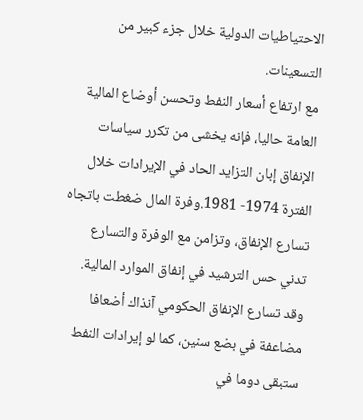الاحتياطيات الدولية خلال جزء كبير من التسعينات.
مع ارتفاع أسعار النفط وتحسن أوضاع المالية العامة حاليا، فإنه يخشى من تكرر سياسات الإنفاق إبان التزايد الحاد في الإيرادات خلال الفترة 1974- 1981.وفرة المال ضغطت باتجاه تسارع الإنفاق، وتزامن مع الوفرة والتسارع تدني حس الترشيد في إنفاق الموارد المالية. وقد تسارع الإنفاق الحكومي آنذاك أضعافا مضاعفة في بضع سنين، كما لو إيرادات النفط ستبقى دوما في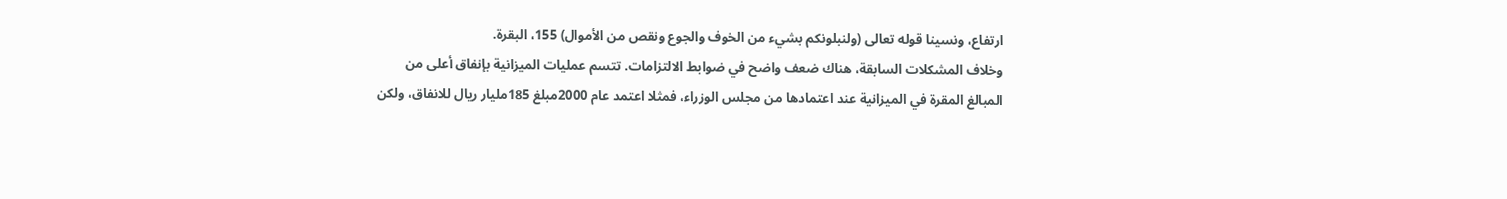ارتفاع، ونسينا قوله تعالى (ولنبلونكم بشيء من الخوف والجوع ونقص من الأموال) 155، البقرة.
وخلاف المشكلات السابقة، هناك ضعف واضح في ضوابط الالتزامات. تتسم عمليات الميزانية بإنفاق أعلى من المبالغ المقرة في الميزانية عند اعتمادها من مجلس الوزراء، فمثلا اعتمد عام 2000مبلغ 185مليار ريال للانفاق، ولكن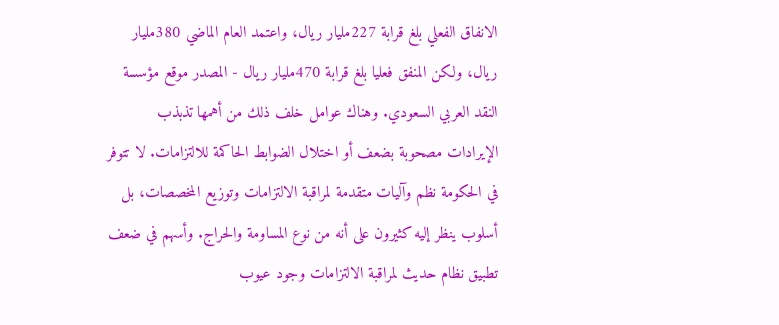الانفاق الفعلي بلغ قرابة 227مليار ريال، واعتمد العام الماضي 380مليار ريال، ولكن المنفق فعليا بلغ قرابة 470مليار ريال - المصدر موقع مؤسسة النقد العربي السعودي. وهناك عوامل خلف ذلك من أهمها تذبذب الإيرادات مصحوبة بضعف أو اختلال الضوابط الحاكمة للالتزامات. لا تتوفر في الحكومة نظم وآليات متقدمة لمراقبة الالتزامات وتوزيع المخصصات، بل أسلوب ينظر إليه كثيرون على أنه من نوع المساومة والحراج. وأسهم في ضعف تطبيق نظام حديث لمراقبة الالتزامات وجود عيوب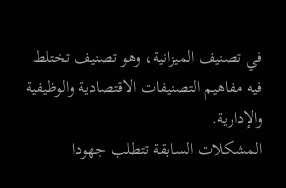في تصنيف الميزانية، وهو تصنيف تختلط فيه مفاهيم التصنيفات الاقتصادية والوظيفية والإدارية.
المشكلات السابقة تتطلب جهودا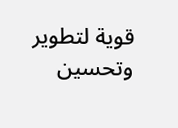قوية لتطوير وتحسين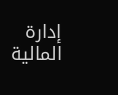إدارة المالية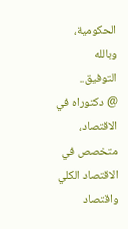الحكومية، وبالله التوفيق..
@ دكتوراه في الاقتصاد، متخصص في الاقتصاد الكلي واقتصاد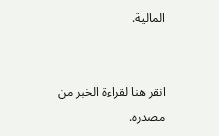المالية.


انقر هنا لقراءة الخبر من مصدره.